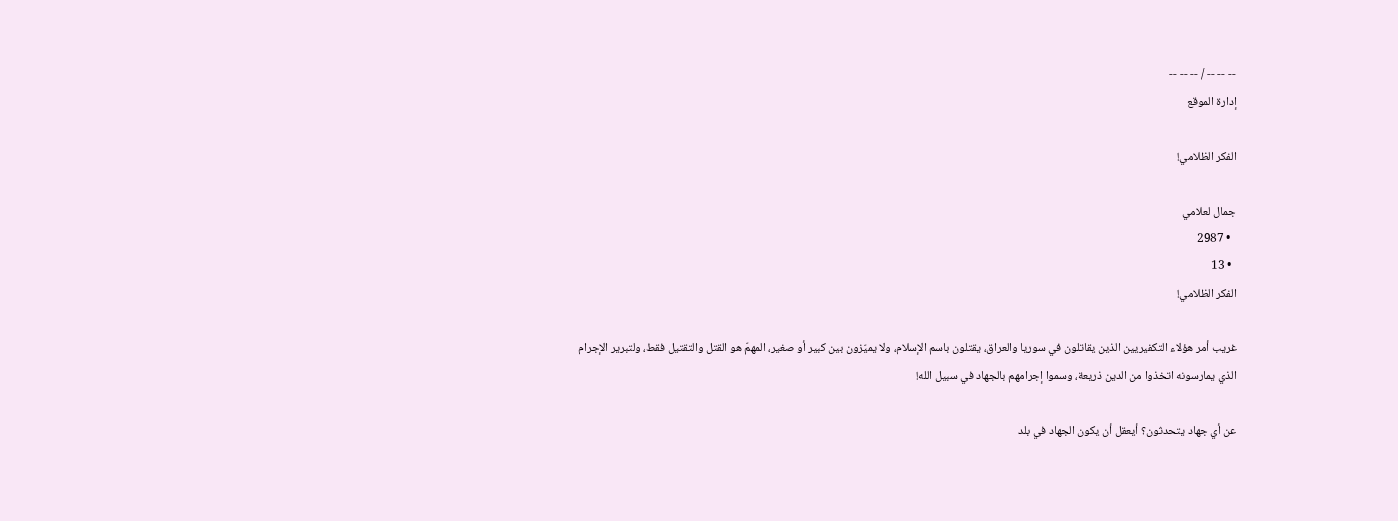-- -- -- / -- -- --
إدارة الموقع

الفكر الظلامي!

جمال لعلامي
  • 2987
  • 13
الفكر الظلامي!

غريب أمر هؤلاء التكفيريين الذين يقاتلون في سوريا والعراق، يقتلون باسم الإسلام، ولا يميّزون بين كبير أو صغير، المهمّ هو القتل والتقتيل فقط، ولتبرير الإجرام الذي يمارسونه اتخذوا من الدين ذريعة، وسموا إجرامهم بالجهاد في سبيل الله!

عن أي جهاد يتحدثون؟ أيعقل أن يكون الجهاد في بلد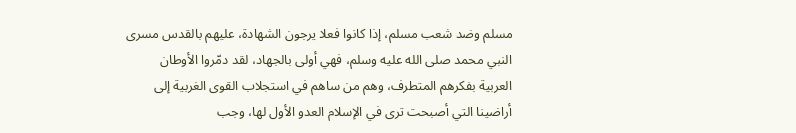مسلم وضد شعب مسلم، إذا كانوا فعلا يرجون الشهادة، عليهم بالقدس مسرى النبي محمد صلى الله عليه وسلم، فهي أولى بالجهاد، لقد دمّروا الأوطان العربية بفكرهم المتطرف، وهم من ساهم في استجلاب القوى الغربية إلى أراضينا التي أصبحت ترى في الإسلام العدو الأول لها، وجب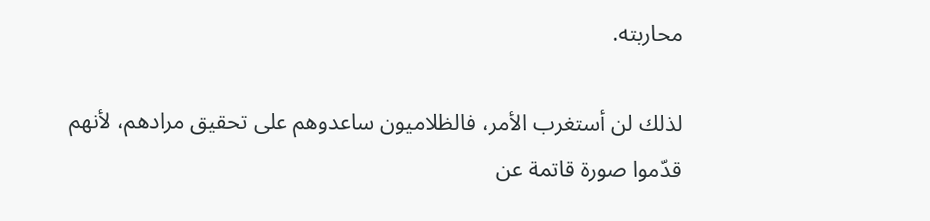محاربته.

لذلك لن أستغرب الأمر، فالظلاميون ساعدوهم على تحقيق مرادهم، لأنهم قدّموا صورة قاتمة عن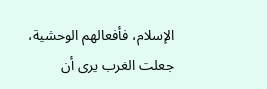الإسلام، فأفعالهم الوحشية، جعلت الغرب يرى أن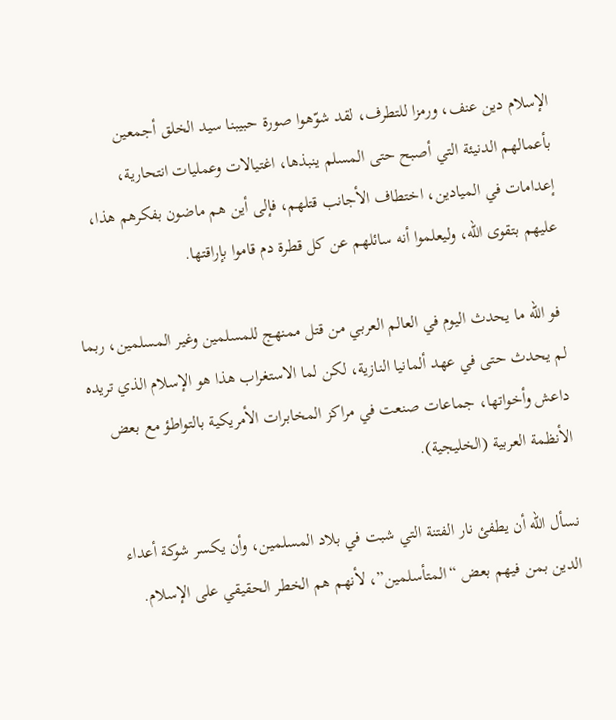الإسلام دين عنف، ورمزا للتطرف، لقد شوّهوا صورة حبيبنا سيد الخلق أجمعين بأعمالهم الدنيئة التي أصبح حتى المسلم ينبذها، اغتيالات وعمليات انتحارية، إعدامات في الميادين، اختطاف الأجانب قتلهم، فإلى أين هم ماضون بفكرهم هذا، عليهم بتقوى الله، وليعلموا أنه سائلهم عن كل قطرة دم قاموا بإراقتها.

 فو الله ما يحدث اليوم في العالم العربي من قتل ممنهج للمسلمين وغير المسلمين، ربما لم يحدث حتى في عهد ألمانيا النازية، لكن لما الاستغراب هذا هو الإسلام الذي تريده داعش وأخواتها، جماعات صنعت في مراكز المخابرات الأمريكية بالتواطؤ مع بعض الأنظمة العربية (الخليجية).

نسأل الله أن يطفئ نار الفتنة التي شبت في بلاد المسلمين، وأن يكسر شوكة أعداء الدين بمن فيهم بعض “المتأسلمين”، لأنهم هم الخطر الحقيقي على الإسلام.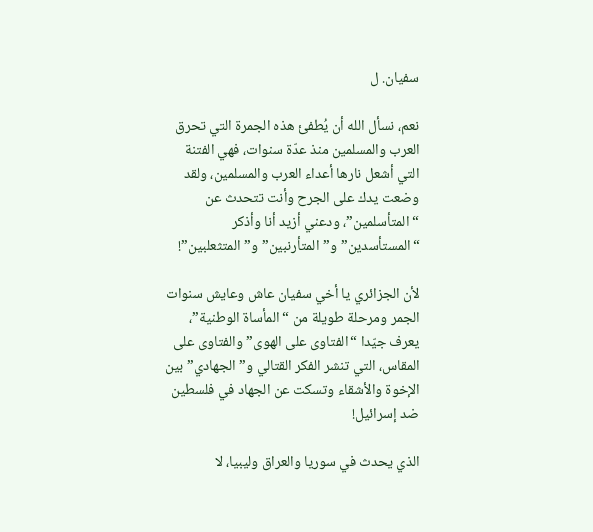سفيان. ل

نعم، نسأل الله أن يُطفئ هذه الجمرة التي تحرق العرب والمسلمين منذ عدّة سنوات، فهي الفتنة التي أشعل نارها أعداء العرب والمسلمين، ولقد وضعت يدك على الجرح وأنت تتحدث عن “المتأسلمين”، ودعني أزيد أنا وأذكر “المستأسدين” و”المتأرنبين” و”المتثعلبين”!

لأن الجزائري يا أخي سفيان عاش وعايش سنوات الجمر ومرحلة طويلة من “المأساة الوطنية”، يعرف جيّدا “الفتاوى على الهوى” والفتاوى على المقاس، التي تنشر الفكر القتالي و”الجهادي” بين الإخوة والأشقاء وتسكت عن الجهاد في فلسطين ضد إسرائيل!

الذي يحدث في سوريا والعراق وليبيا، لا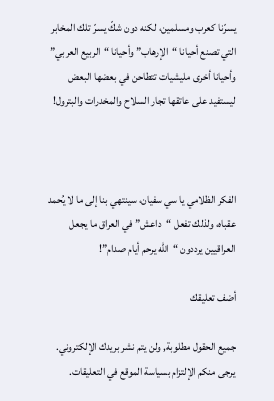يسرّنا كعرب ومسلمين، لكنه دون شكّ يسرّ تلك المخابر التي تصنع أحيانا “الإرهاب” وأحيانا “الربيع العربي” وأحيانا أخرى مليشيات تتطاحن في بعضها البعض ليستفيد على عاتقها تجار السلاح والمخدرات والبترول!



الفكر الظلامي يا سي سفيان، سينتهي بنا إلى ما لا يُحمد عقباه، ولذلك تفعل “داعش” في العراق ما يجعل العراقيين يرددون “الله يرحم أيام صدام”!

أضف تعليقك

جميع الحقول مطلوبة, ولن يتم نشر بريدك الإلكتروني. يرجى منكم الإلتزام بسياسة الموقع في التعليقات.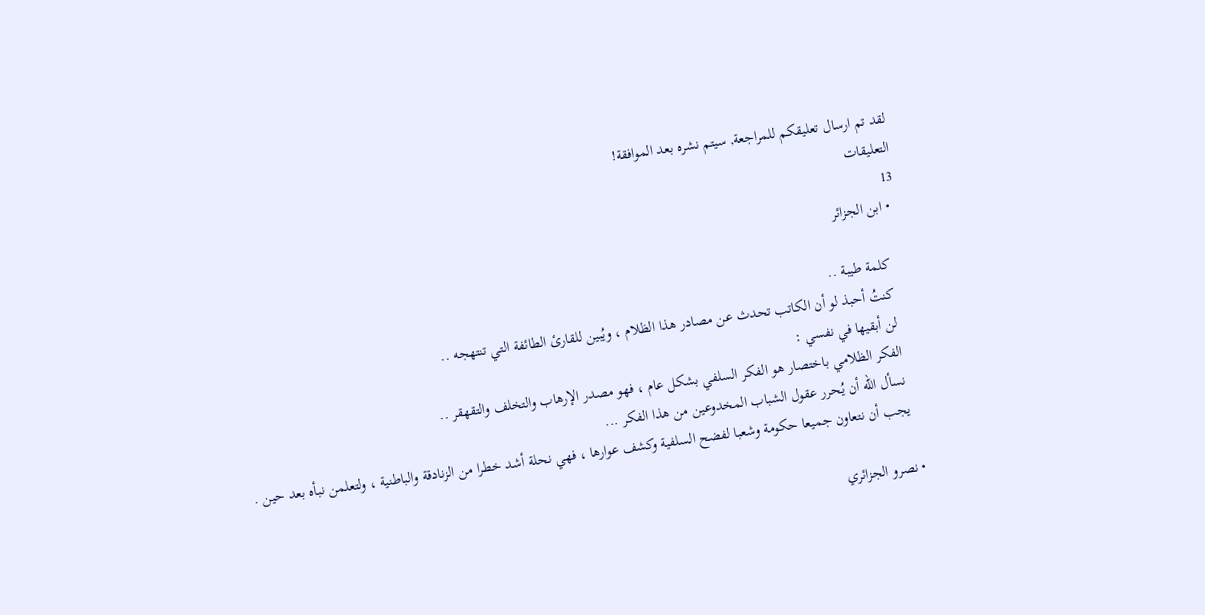لقد تم ارسال تعليقكم للمراجعة, سيتم نشره بعد الموافقة!
التعليقات
13
  • ابن الجزائر

    كلمة طيبة ..
    كنتُ أحبذ لو أن الكاتب تحدث عن مصادر هذا الظلام ، ويُبين للقارئ الطائفة التي تنتهجه ..
    لن أبقيها في نفسي :
    الفكر الظلامي باختصار هو الفكر السلفي بشكل عام ، فهو مصدر الإرهاب والتخلف والتقهقر ..
    نسأل الله أن يُحرر عقول الشباب المخدوعين من هذا الفكر ...
    يجب أن نتعاون جميعا حكومة وشعبا لفضح السلفية وكشف عوارها ، فهي نحلة أشد خطرا من الزنادقة والباطنية ، ولتعلمن نبأه بعد حين .

  • نصرو الجزائري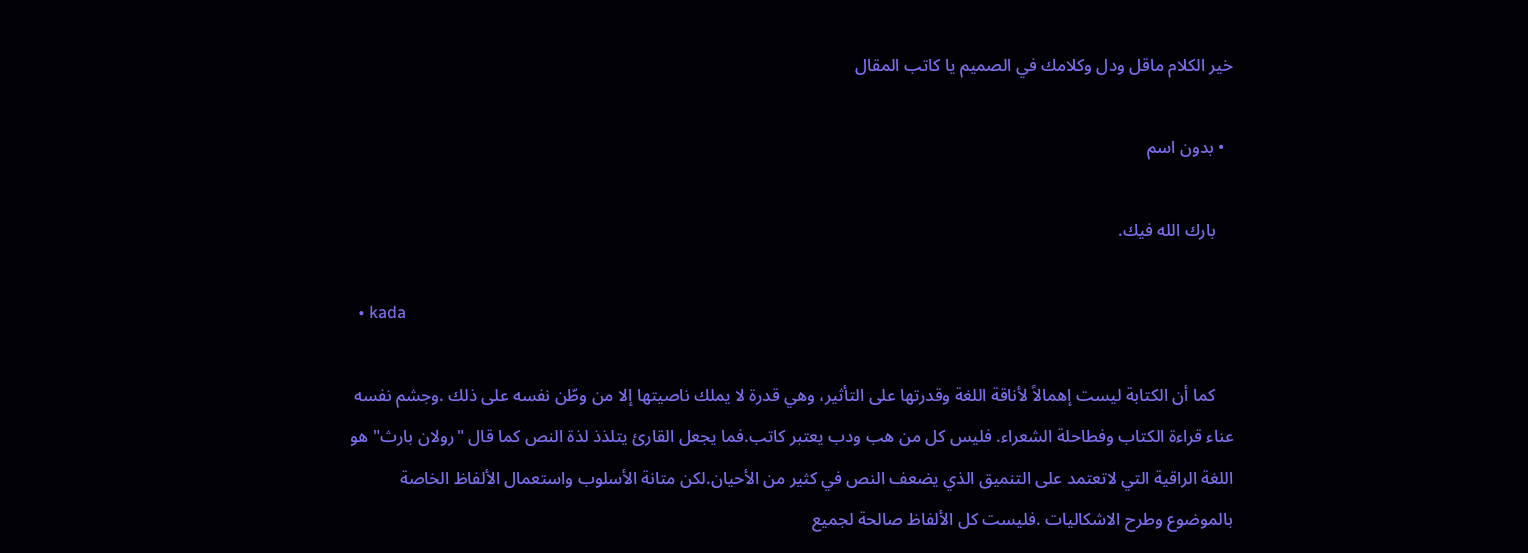خير الكلام ماقل ودل وكلامك في الصميم يا كاتب المقال

  • بدون اسم

    بارك الله فيك.

  • kada

    كما أن الكتابة ليست إهمالاً لأناقة اللغة وقدرتها على التأثير، وهي قدرة لا يملك ناصيتها إلا من وطّن نفسه على ذلك .وجشم نفسه عناء قراءة الكتاب وفطاحلة الشعراء. فليس كل من هب ودب يعتبر كاتب.فما يجعل القارئ يتلذذ لذة النص كما قال "رولان بارث" هو اللغة الراقية التي لاتعتمد على التنميق الذي يضعف النص في كثير من الأحيان.لكن متانة الأسلوب واستعمال الألفاظ الخاصة بالموضوع وطرح الاشكاليات .فليست كل الألفاظ صالحة لجميع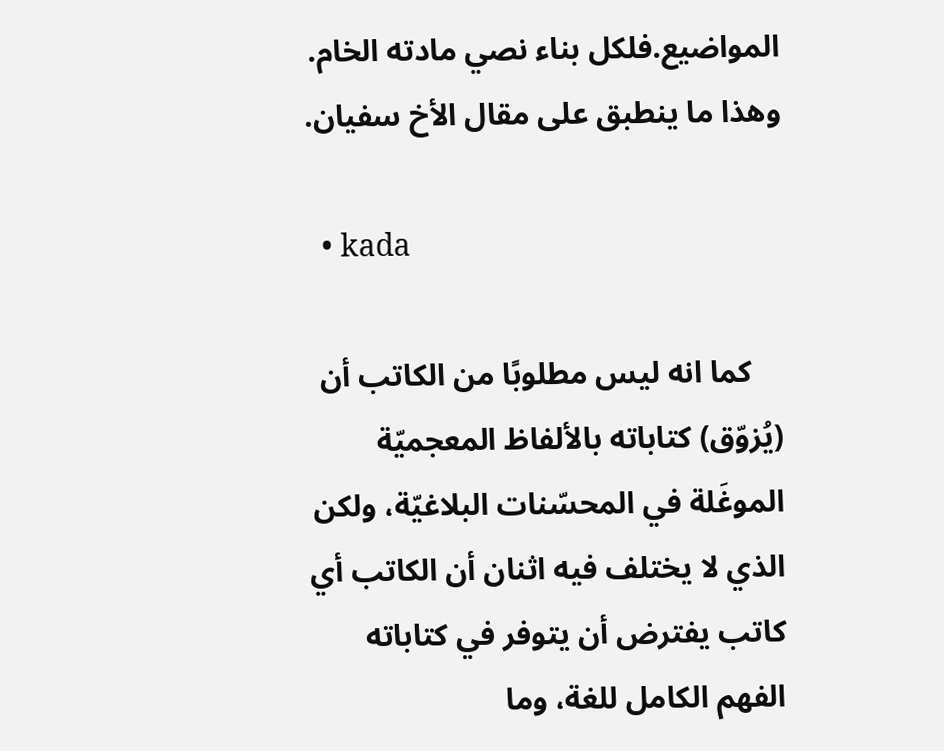المواضيع.فلكل بناء نصي مادته الخام. وهذا ما ينطبق على مقال الأخ سفيان.

  • kada

    كما انه ليس مطلوبًا من الكاتب أن (يُزوّق) كتاباته بالألفاظ المعجميّة الموغَلة في المحسّنات البلاغيّة، ولكن الذي لا يختلف فيه اثنان أن الكاتب أي كاتب يفترض أن يتوفر في كتاباته الفهم الكامل للغة، وما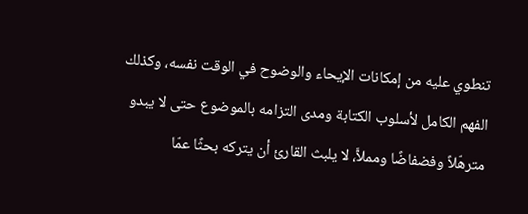تنطوي عليه من إمكانات الإيحاء والوضوح في الوقت نفسه، وكذلك الفهم الكامل لأسلوب الكتابة ومدى التزامه بالموضوع حتى لا يبدو مترهّلاً وفضفاضًا ومملاًّ، لا يلبث القارئ أن يتركه بحثًا عمّا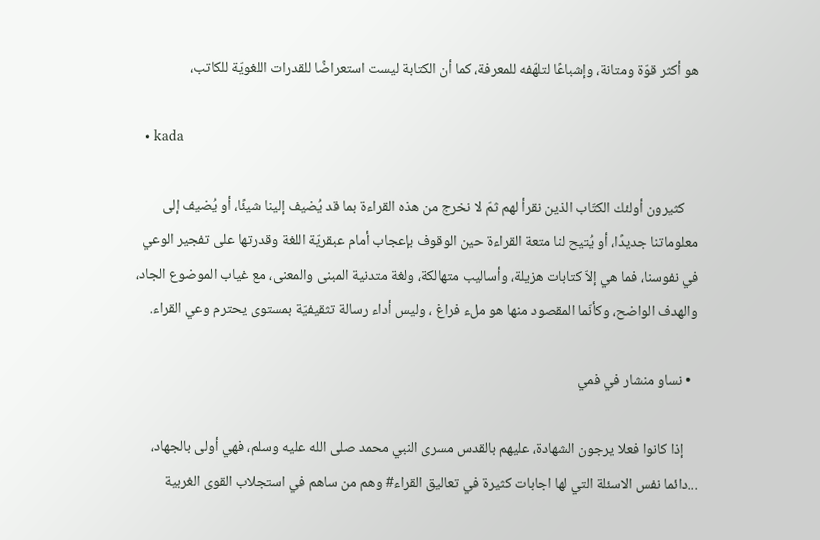هو أكثر قوّة ومتانة، وإشباعًا لتلهّفه للمعرفة، كما أن الكتابة ليست استعراضًا للقدرات اللغويّة للكاتب،

  • kada

    كثيرون أولئك الكتّاب الذين نقرأ لهم ثمّ لا نخرج من هذه القراءة بما قد يُضيف إلينا شيئًا، أو يُضيف إلى معلوماتنا جديدًا، أو يُتيح لنا متعة القراءة حين الوقوف بإعجاب أمام عبقريّة اللغة وقدرتها على تفجير الوعي في نفوسنا، فما هي إلاّ كتابات هزيلة، وأساليب متهالكة، ولغة متدنية المبنى والمعنى، مع غياب الموضوع الجاد، والهدف الواضح، وكأنّما المقصود منها هو ملء فراغ ، وليس أداء رسالة تثقيفيّة بمستوى يحترم وعي القراء.

  • نساو منشار في فمي

    إذا كانوا فعلا يرجون الشهادة، عليهم بالقدس مسرى النبي محمد صلى الله عليه وسلم، فهي أولى بالجهاد، ...دائما نفس الاسئلة التي لها اجابات كثيرة في تعاليق القراء# وهم من ساهم في استجلاب القوى الغربية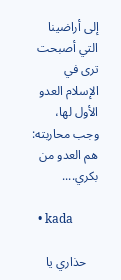إلى أراضينا التي أصبحت ترى في الإسلام العدو الأول لها، وجب محاربته: هم العدو من بكري....

  • kada

    حذاري يا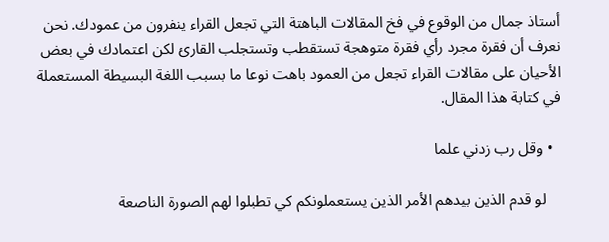أستاذ جمال من الوقوع في فخ المقالات الباهتة التي تجعل القراء ينفرون من عمودك. نحن نعرف أن فقرة مجرد رأي فقرة متوهجة تستقطب وتستجلب القارئ لكن اعتمادك في بعض الأحيان على مقالات القراء تجعل من العمود باهت نوعا ما بسبب اللغة البسيطة المستعملة في كتابة هذا المقال.

  • وقل رب زدني علما

    لو قدم الذين بيدهم الأمر الذين يستعملونكم كي تطبلوا لهم الصورة الناصعة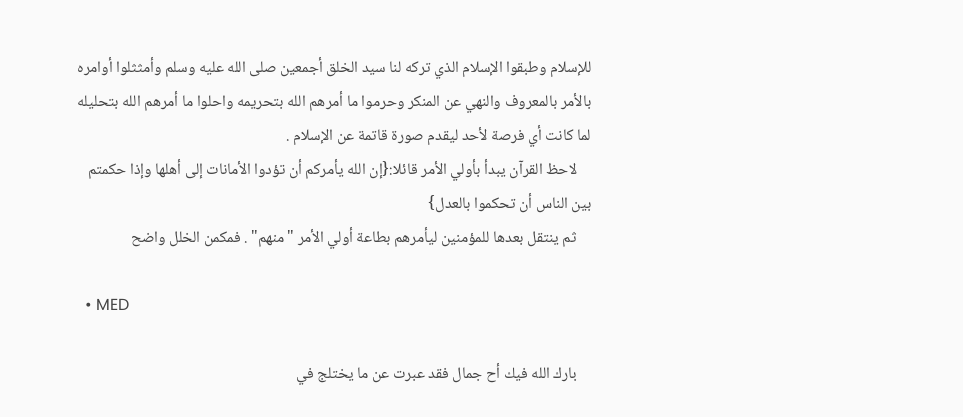للإسلام وطبقوا الإسلام الذي تركه لنا سيد الخلق أجمعين صلى الله عليه وسلم وأمثثلوا أوامره بالأمر بالمعروف والنهي عن المنكر وحرموا ما أمرهم الله بتحريمه واحلوا ما أمرهم الله بتحليله لما كانت أي فرصة لأحد ليقدم صورة قاتمة عن الإسلام .
    لاحظ القرآن يبدأ بأولي الأمر قائلا:{إن الله يأمركم أن تؤدوا الأمانات إلى أهلها وإذا حكمتم بين الناس أن تحكموا بالعدل}
    ثم ينتقل بعدها للمؤمنين ليأمرهم بطاعة أولي الأمر "منهم" . فمكمن الخلل واضح

  • MED

    بارك الله فيك أح جمال فقد عبرت عن ما يختلج في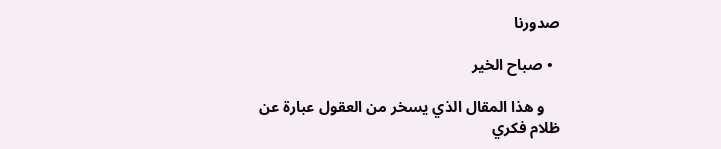صدورنا

  • صباح الخير

    و هذا المقال الذي يسخر من العقول عبارة عن ظلام فكري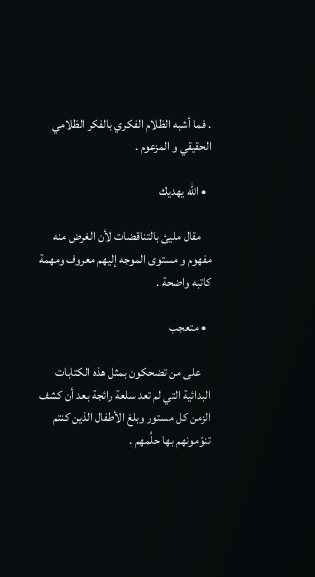. فما أشبه الظلام الفكري بالفكر الظلامي الحقيقي و المزعوم .

  • الله يهديك

    مقال مليئ بالتناقضات لأن الغرض منه مفهوم و مستوى الموجه إليهم معروف ومهمة كاتبه واضحة .

  • متعجب

    على من تضحكون بمثل هذه الكتابات البدائية التي لم تعد سلعة رائجة بعد أن كشف الزمن كل مستور وبلغ الأطفال الذين كنتم تنوّمونهم بها حلُمهم .